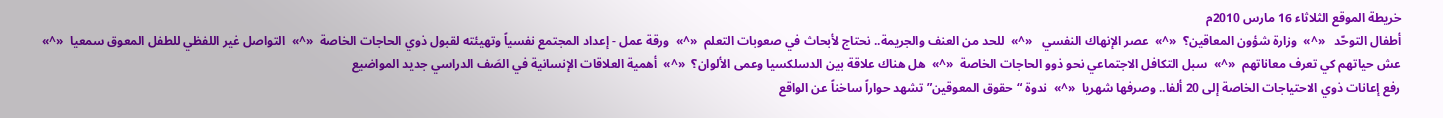خريطة الموقع الثلاثاء 16 مارس 2010م
أطفال التوحّد   «^»  وزارة شؤون المعاقين؟  «^»  عصر الإنهاك النفسي   «^»  للحد من العنف والجريمة.. نحتاج لأبحاث في صعوبات التعلم  «^»  ورقة عمل - إعداد المجتمع نفسياً وتهيئته لقبول ذوي الحاجات الخاصة  «^»  التواصل غير اللفظي للطفل المعوق سمعيا  «^»  عش حياتهم كي تعرف معاناتهم  «^»  سبل التكافل الاجتماعي نحو ذوو الحاجات الخاصة  «^»  هل هناك علاقة بين الدسلكسيا وعمى الألوان؟  «^»  أهمية العلاقات الإنسانية في الصَف الدراسي جديد المواضيع
رفع إعانات ذوي الاحتياجات الخاصة إلى 20 ألفا.. وصرفها شهريا  «^»  ندوة “حقوق المعوقين” تشهد حواراً ساخناً عن الواقع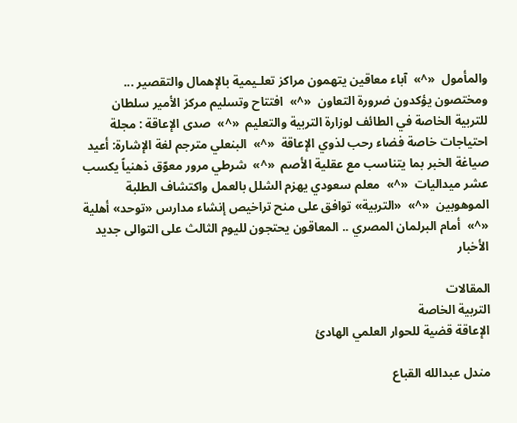والمأمول  «^»  آباء معاقين يتهمون مراكز تعلـيمية بالإهمال والتقصير ... ومختصون يؤكدون ضرورة التعاون  «^»  افتتاح وتسليم مركز الأمير سلطان للتربية الخاصة في الطائف لوزارة التربية والتعليم  «^»  صدى الإعاقة : مجلة احتياجات خاصة فضاء رحب لذوي الإعاقة  «^»  البنعلي مترجم لغة الإشارة: أعيد صياغة الخبر بما يتناسب مع عقلية الأصم  «^»  شرطي مرور معوّق ذهنياً يكسب عشر ميداليات  «^»  معلم سعودي يهزم الشلل بالعمل واكتشاف الطلبة الموهوبين  «^»  «التربية» توافق على منح تراخيص إنشاء مدارس «توحد» أهلية  «^»  أمام البرلمان المصري .. المعاقون يحتجون لليوم الثالث على التوالى جديد الأخبار

المقالات
التربية الخاصة
الإعاقة قضية للحوار العلمي الهادئ

مندل عبدالله القباع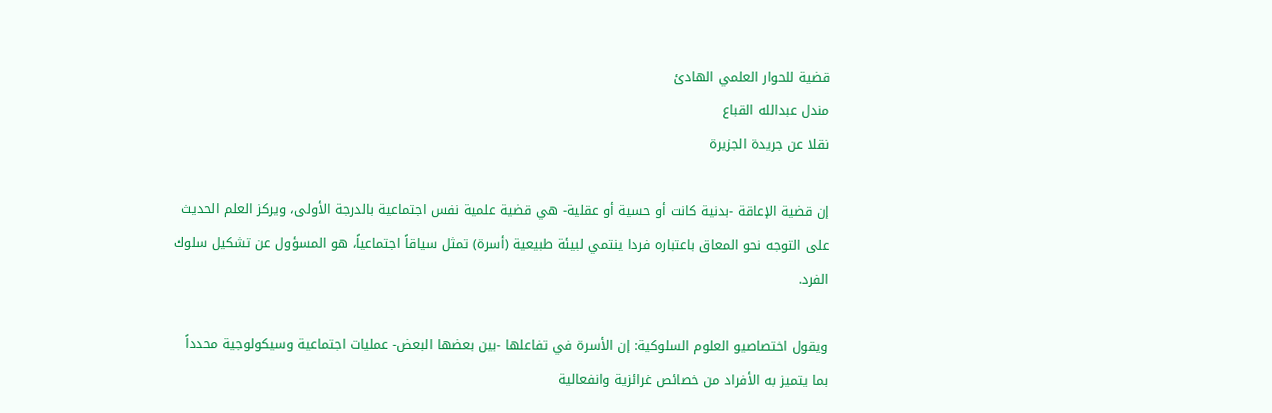قضية للحوار العلمي الهادئ
مندل عبدالله القباع
نقلا عن جريدة الجزيرة

إن قضية الإعاقة -بدنية كانت أو حسية أو عقلية- هي قضية علمية نفس اجتماعية بالدرجة الأولى، ويركز العلم الحديث على التوجه نحو المعاق باعتباره فردا ينتمي لبيئة طبيعية (أسرة) تمثل سياقاً اجتماعياً، هو المسؤول عن تشكيل سلوك الفرد.

ويقول اختصاصيو العلوم السلوكية: إن الأسرة في تفاعلها -بين بعضها البعض- عمليات اجتماعية وسيكولوجية محدداً بما يتميز به الأفراد من خصائص غرائزية وانفعالية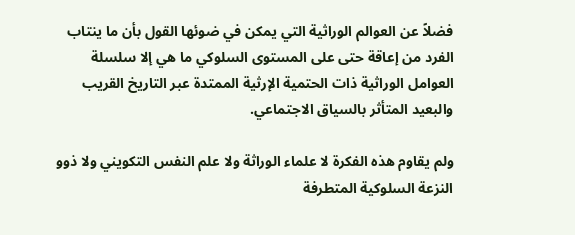فضلاً عن العوالم الوراثية التي يمكن في ضوئها القول بأن ما ينتاب الفرد من إعاقة حتى على المستوى السلوكي ما هي إلا سلسلة العوامل الوراثية ذات الحتمية الإرثية الممتدة عبر التاريخ القريب والبعيد المتأثر بالسياق الاجتماعي.

ولم يقاوم هذه الفكرة لا علماء الوراثة ولا علم النفس التكويني ولا ذوو النزعة السلوكية المتطرفة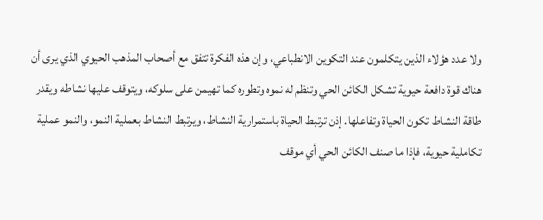ولا عدد هؤلاء الذين يتكلمون عند التكوين الانطباعي، وإن هذه الفكرة تتفق مع أصحاب المذهب الحيوي الذي يرى أن هناك قوة دافعة حيوية تشكل الكائن الحي وتنظم له نموه وتطوره كما تهيمن على سلوكه، ويتوقف عليها نشاطه ويقدر طاقة النشاط تكون الحياة وتفاعلها. إذن ترتبط الحياة باستمرارية النشاط، ويرتبط النشاط بعملية النمو، والنمو عملية تكاملية حيوية، فإذا ما صنف الكائن الحي أي موقف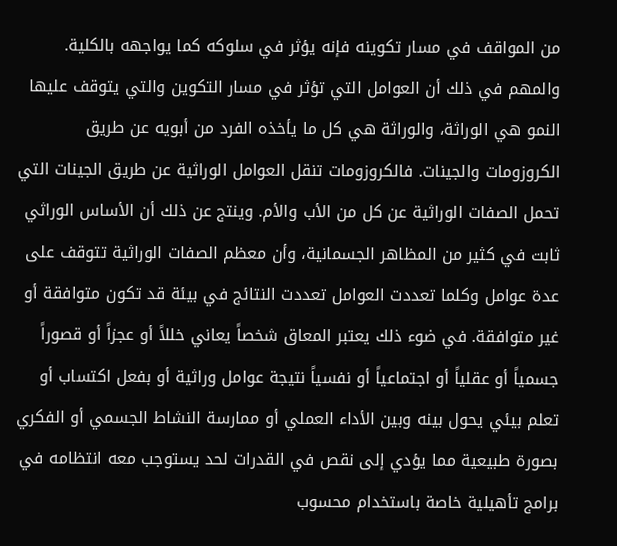من المواقف في مسار تكوينه فإنه يؤثر في سلوكه كما يواجهه بالكلية. والمهم في ذلك أن العوامل التي تؤثر في مسار التكوين والتي يتوقف عليها النمو هي الوراثة، والوراثة هي كل ما يأخذه الفرد من أبويه عن طريق الكروزومات والجينات. فالكروزومات تنقل العوامل الوراثية عن طريق الجينات التي تحمل الصفات الوراثية عن كل من الأب والأم. وينتج عن ذلك أن الأساس الوراثي ثابت في كثير من المظاهر الجسمانية، وأن معظم الصفات الوراثية تتوقف على عدة عوامل وكلما تعددت العوامل تعددت النتائج في بيئة قد تكون متوافقة أو غير متوافقة. في ضوء ذلك يعتبر المعاق شخصاً يعاني خللاً أو عجزاً أو قصوراً جسمياً أو عقلياً أو اجتماعياً أو نفسياً نتيجة عوامل وراثية أو بفعل اكتساب أو تعلم بيئي يحول بينه وبين الأداء العملي أو ممارسة النشاط الجسمي أو الفكري بصورة طبيعية مما يؤدي إلى نقص في القدرات لحد يستوجب معه انتظامه في برامج تأهيلية خاصة باستخدام محسوب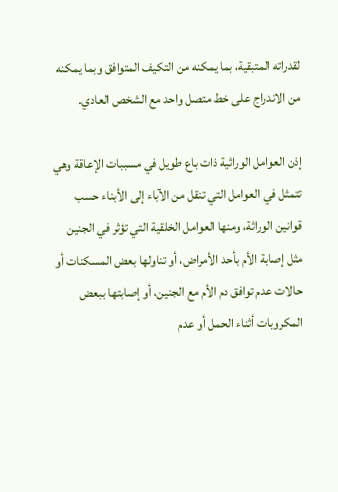لقدراته المتبقية، بما يمكنه من التكيف المتوافق وبما يمكنه من الاندراج على خط متصل واحد مع الشخص العادي.

إذن العوامل الوراثية ذات باع طويل في مسببات الإعاقة وهي تتمثل في العوامل التي تنقل من الآباء إلى الأبناء حسب قوانين الوراثة، ومنها العوامل الخلقية التي تؤثر في الجنين مثل إصابة الأم بأحد الأمراض، أو تناولها بعض المسكنات أو حالات عدم توافق دم الأم مع الجنين، أو إصابتها ببعض المكروبات أثناء الحمل أو عدم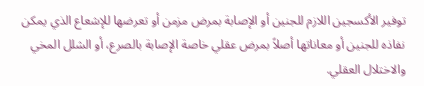توفير الأكسجين اللازم للجنين أو الإصابة بمرض مزمن أو تعرضها للإشعاع الذي يمكن نفاذه للجنين أو معاناتها أصلاً بمرض عقلي خاصة الإصابة بالصرع، أو الشلل المخي والاختلال العقلي.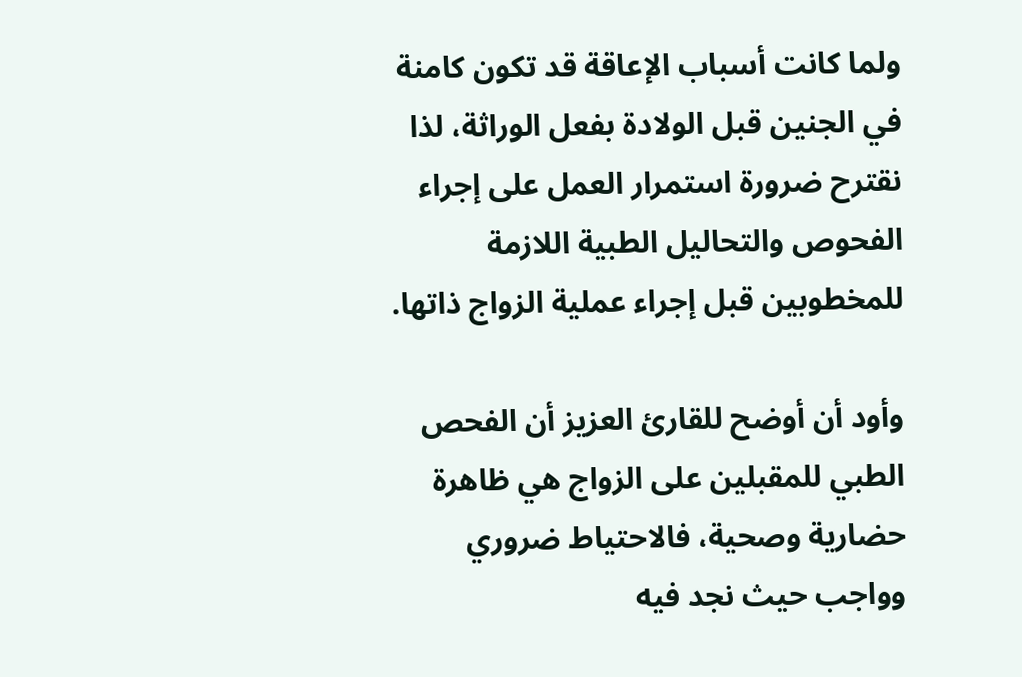ولما كانت أسباب الإعاقة قد تكون كامنة في الجنين قبل الولادة بفعل الوراثة، لذا نقترح ضرورة استمرار العمل على إجراء الفحوص والتحاليل الطبية اللازمة للمخطوبين قبل إجراء عملية الزواج ذاتها.

وأود أن أوضح للقارئ العزيز أن الفحص الطبي للمقبلين على الزواج هي ظاهرة حضارية وصحية، فالاحتياط ضروري وواجب حيث نجد فيه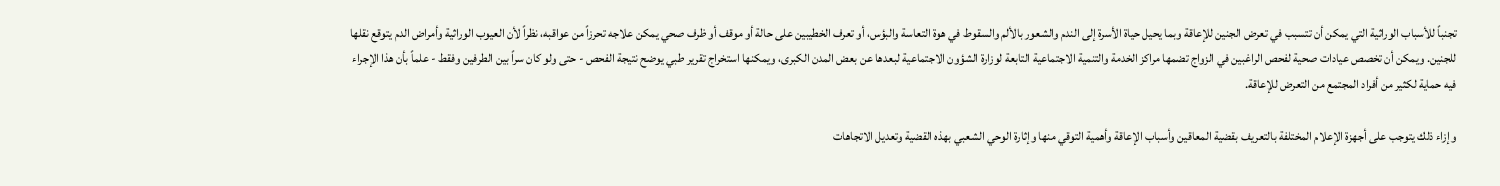تجنباً للأسباب الوراثية التي يمكن أن تتسبب في تعرض الجنين للإعاقة وبما يحيل حياة الأسرة إلى الندم والشعور بالألم والسقوط في هوة التعاسة والبؤس، أو تعرف الخطيبين على حالة أو موقف أو ظرف صحي يمكن علاجه تحرزاً من عواقبه، نظراً لأن العيوب الوراثية وأمراض الدم يتوقع نقلها للجنين. ويمكن أن تخصص عيادات صحية لفحص الراغبين في الزواج تضمها مراكز الخدمة والتنمية الاجتماعية التابعة لوزارة الشؤون الاجتماعية لبعدها عن بعض المدن الكبرى، ويمكنها استخراج تقرير طبي يوضح نتيجة الفحص - حتى ولو كان سراً بين الطرفين وفقط - علماً بأن هذا الإجراء فيه حماية لكثير من أفراد المجتمع من التعرض للإعاقة.

وإزاء ذلك يتوجب على أجهزة الإعلام المختلفة بالتعريف بقضية المعاقين وأسباب الإعاقة وأهمية التوقي منها وإثارة الوحي الشعبي بهذه القضية وتعديل الاتجاهات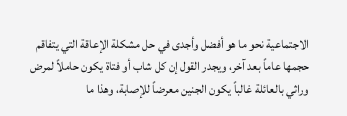الاجتماعية نحو ما هو أفضل وأجدى في حل مشكلة الإعاقة التي يتفاقم حجمها عاماً بعد آخر، ويجدر القول إن كل شاب أو فتاة يكون حاملاً لمرض وراثي بالعائلة غالباً يكون الجنين معرضاً للإصابة، وهذا ما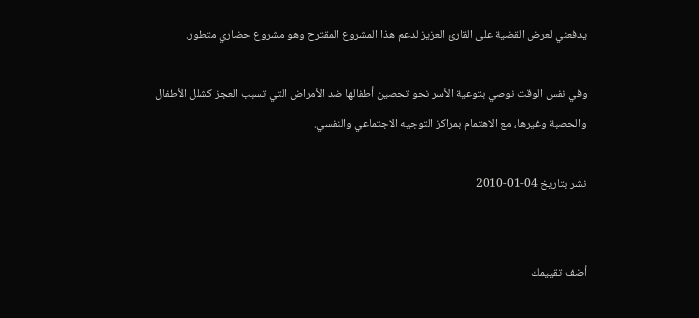يدفعني لعرض القضية على القارئ العزيز لدعم هذا المشروع المقترح وهو مشروع حضاري متطور.

وفي نفس الوقت نوصي بتوعية الأسر نحو تحصين أطفالها ضد الأمراض التي تسبب العجز كشلل الأطفال والحصبة وغيرها، مع الاهتمام بمراكز التوجيه الاجتماعي والنفسي.

نشر بتاريخ 04-01-2010


أضف تقييمك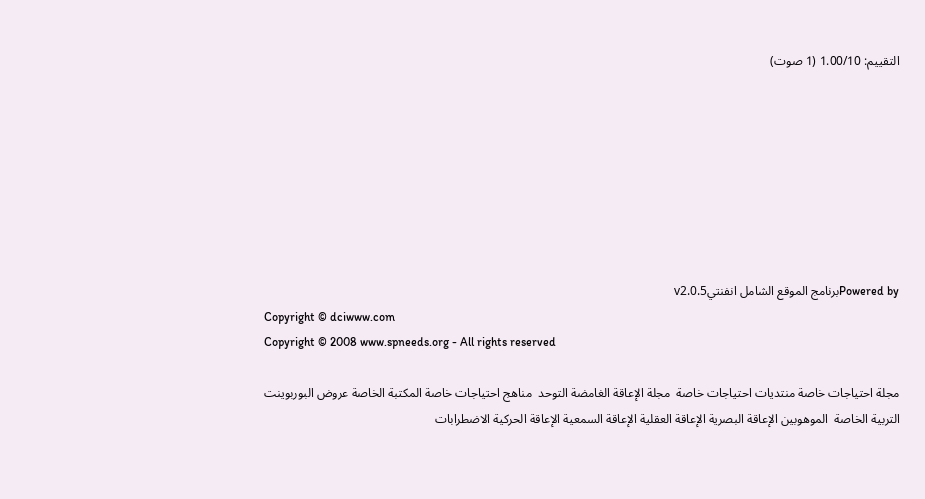التقييم: 1.00/10 (1 صوت)








Powered byبرنامج الموقع الشامل انفنتيv2.0.5
Copyright © dciwww.com
Copyright © 2008 www.spneeds.org - All rights reserved

مجلة احتياجات خاصة منتديات احتياجات خاصة  مجلة الإعاقة الغامضة التوحد  مناهج احتياجات خاصة المكتبة الخاصة عروض البوربوينت
التربية الخاصة  الموهوبين الإعاقة البصرية الإعاقة العقلية الإعاقة السمعية الإعاقة الحركية الاضطرابات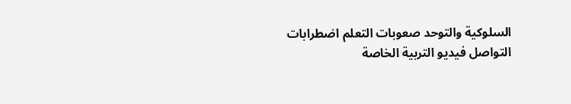السلوكية والتوحد صعوبات التعلم اضطرابات التواصل فيديو التربية الخاصة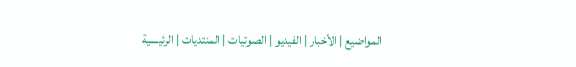المواضيع | الأخبار | الفيديو | الصوتيات | المنتديات | الرئيسية